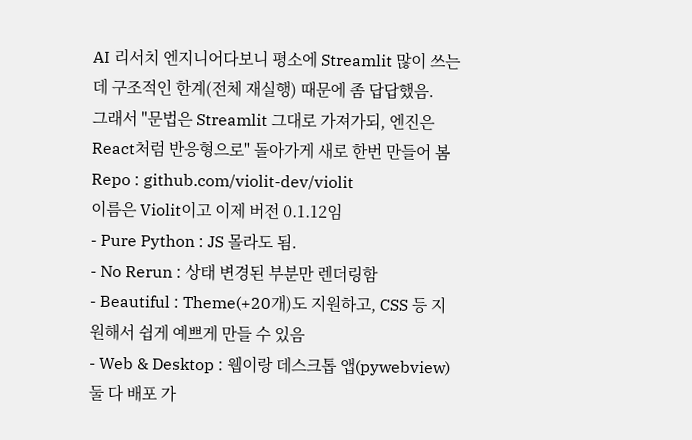AI 리서치 엔지니어다보니 평소에 Streamlit 많이 쓰는데 구조적인 한계(전체 재실행) 때문에 좀 답답했음.
그래서 "문법은 Streamlit 그대로 가져가되, 엔진은 React처럼 반응형으로" 돌아가게 새로 한번 만들어 봄
Repo : github.com/violit-dev/violit
이름은 Violit이고 이제 버전 0.1.12임
- Pure Python : JS 몰라도 됨.
- No Rerun : 상태 변경된 부분만 렌더링함
- Beautiful : Theme(+20개)도 지원하고, CSS 등 지원해서 쉽게 예쁘게 만들 수 있음
- Web & Desktop : 웹이랑 데스크톱 앱(pywebview) 둘 다 배포 가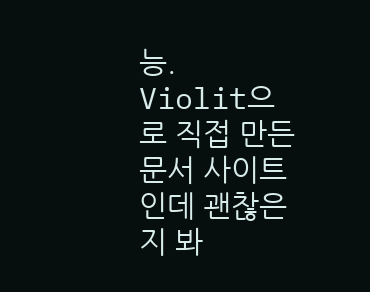능.
Violit으로 직접 만든 문서 사이트인데 괜찮은지 봐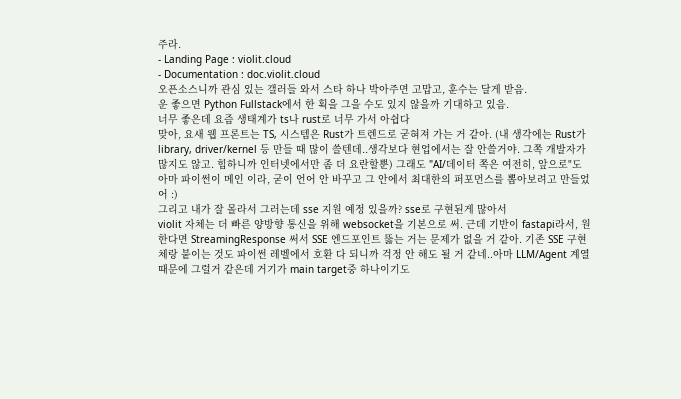주라.
- Landing Page : violit.cloud
- Documentation : doc.violit.cloud
오픈소스니까 관심 있는 갤러들 와서 스타 하나 박아주면 고맙고, 훈수는 달게 받음.
운 좋으면 Python Fullstack에서 한 획을 그을 수도 있지 않을까 기대하고 있음.
너무 좋은데 요즘 생태계가 ts나 rust로 너무 가서 아쉽다
맞아, 요새 웹 프론트는 TS, 시스템은 Rust가 트렌드로 굳혀져 가는 거 같아. (내 생각에는 Rust가 library, driver/kernel 등 만들 때 많이 쓸텐데..생각보다 현업에서는 잘 안쓸거야. 그쪽 개발자가 많지도 않고. 힙하니까 인터넷에서만 좀 더 요란할뿐) 그래도 "AI/데이터 쪽은 여전히, 앞으로"도 아마 파이썬이 메인 이라, 굳이 언어 안 바꾸고 그 안에서 최대한의 퍼포먼스를 뽑아보려고 만들었어 :)
그리고 내가 잘 몰라서 그러는데 sse 지원 예정 있을까? sse로 구현된게 많아서
violit 자체는 더 빠른 양방향 통신을 위해 websocket을 기본으로 써. 근데 기반이 fastapi라서, 원한다면 StreamingResponse 써서 SSE 엔드포인트 뚫는 거는 문제가 없을 거 같아. 기존 SSE 구현체랑 붙이는 것도 파이썬 레벨에서 호환 다 되니까 걱정 안 해도 될 거 같네..아마 LLM/Agent 계열 때문에 그럴거 같은데 거기가 main target중 하나이기도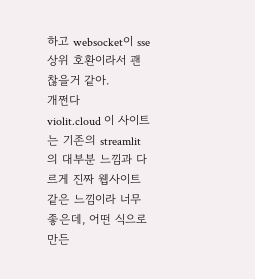하고 websocket이 sse 상위 호환이라서 괜찮을거 같아.
개쩐다
violit.cloud 이 사이트는 기존의 streamlit의 대부분 느낌과 다르게 진짜 웹사이트 같은 느낌이라 너무 좋은데, 어떤 식으로 만든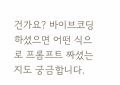건가요? 바이브코딩하셨으면 어떤 식으로 프롬프트 짜셨는지도 궁금합니다.